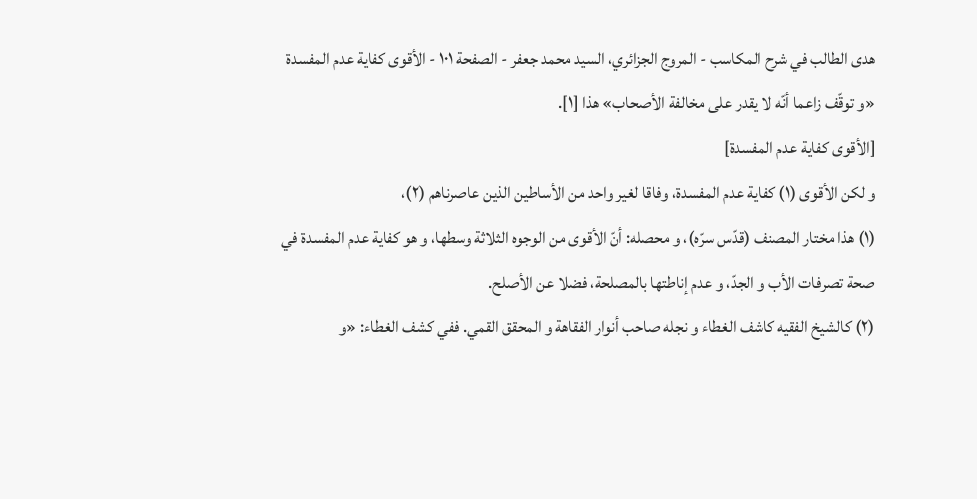هدى الطالب في شرح المكاسب - المروج الجزائري، السيد محمد جعفر - الصفحة ١٠١ - الأقوى كفاية عدم المفسدة
«و توقّف زاعما أنّه لا يقدر على مخالفة الأصحاب» هذا [١].
[الأقوى كفاية عدم المفسدة]
و لكن الأقوى (١) كفاية عدم المفسدة، وفاقا لغير واحد من الأساطين الذين عاصرناهم (٢)،
(١) هذا مختار المصنف (قدّس سرّه)، و محصله: أنّ الأقوى من الوجوه الثلاثة وسطها، و هو كفاية عدم المفسدة في صحة تصرفات الأب و الجدّ، و عدم إناطتها بالمصلحة، فضلا عن الأصلح.
(٢) كالشيخ الفقيه كاشف الغطاء و نجله صاحب أنوار الفقاهة و المحقق القمي. ففي كشف الغطاء: «و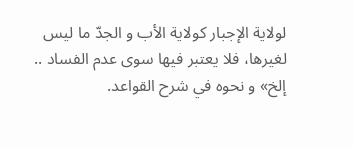لولاية الإجبار كولاية الأب و الجدّ ما ليس لغيرها، فلا يعتبر فيها سوى عدم الفساد .. إلخ» و نحوه في شرح القواعد.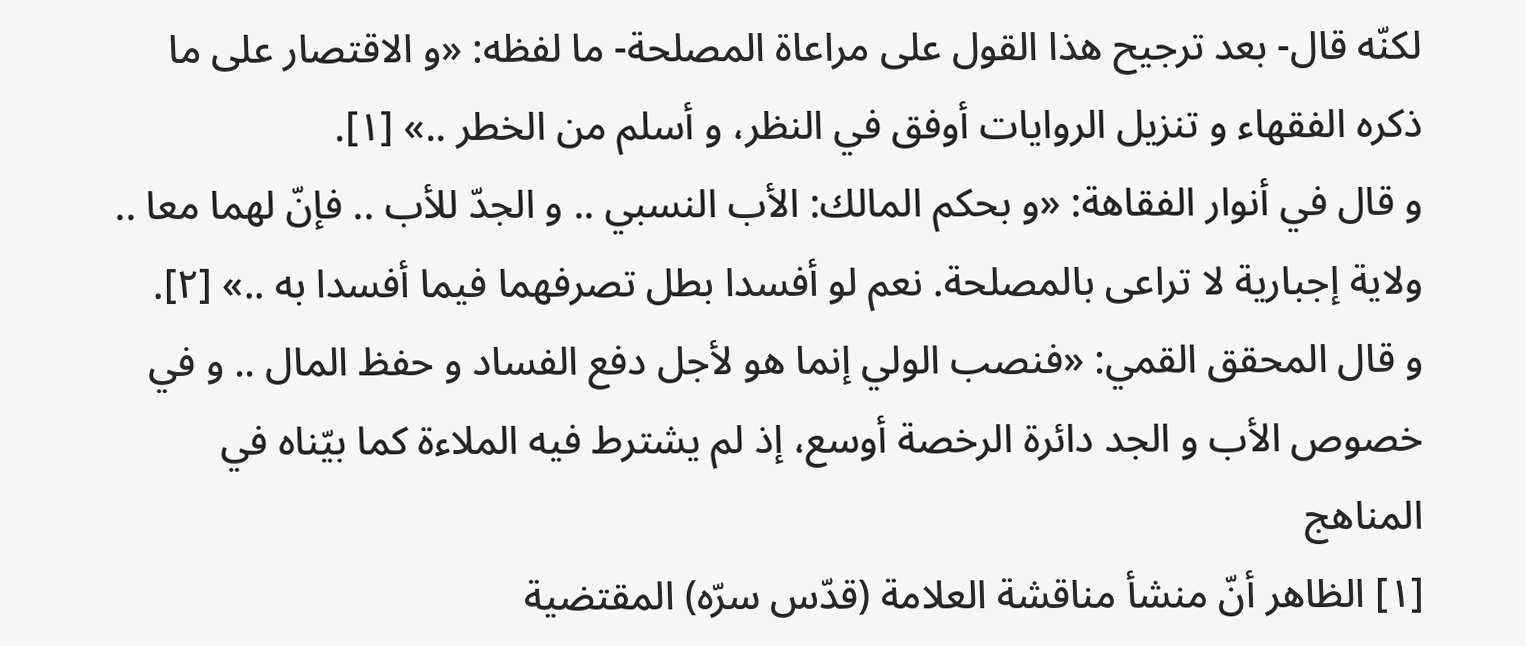لكنّه قال- بعد ترجيح هذا القول على مراعاة المصلحة- ما لفظه: «و الاقتصار على ما ذكره الفقهاء و تنزيل الروايات أوفق في النظر، و أسلم من الخطر ..» [١].
و قال في أنوار الفقاهة: «و بحكم المالك: الأب النسبي .. و الجدّ للأب .. فإنّ لهما معا .. ولاية إجبارية لا تراعى بالمصلحة. نعم لو أفسدا بطل تصرفهما فيما أفسدا به ..» [٢].
و قال المحقق القمي: «فنصب الولي إنما هو لأجل دفع الفساد و حفظ المال .. و في خصوص الأب و الجد دائرة الرخصة أوسع، إذ لم يشترط فيه الملاءة كما بيّناه في المناهج
[١] الظاهر أنّ منشأ مناقشة العلامة (قدّس سرّه) المقتضية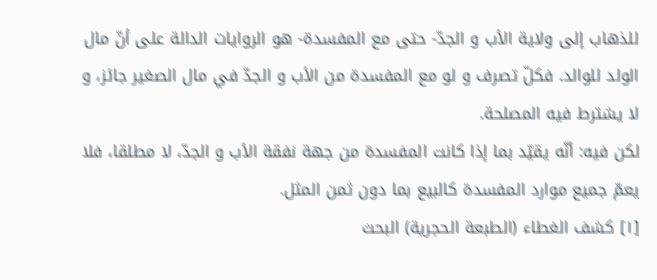للذهاب إلى ولاية الأب و الجدّ- حتى مع المفسدة- هو الروايات الدالة على أنّ مال الولد للوالد. فكلّ تصرف و لو مع المفسدة من الأب و الجدّ في مال الصغير جائز، و لا يشترط فيه المصلحة.
لكن فيه: أنّه يقيّد بما إذا كانت المفسدة من جهة نفقة الأب و الجدّ، لا مطلقا، فلا يعمّ جميع موارد المفسدة كالبيع بما دون ثمن المثل.
[١] كشف الغطاء (الطبعة الحجرية) البحث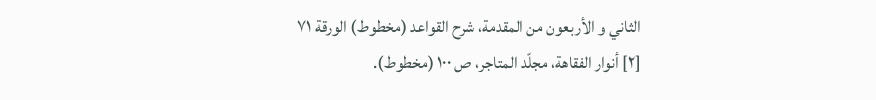الثاني و الأربعون من المقدمة، شرح القواعد (مخطوط) الورقة ٧١
[٢] أنوار الفقاهة، مجلّد المتاجر، ص ١٠٠ (مخطوط).